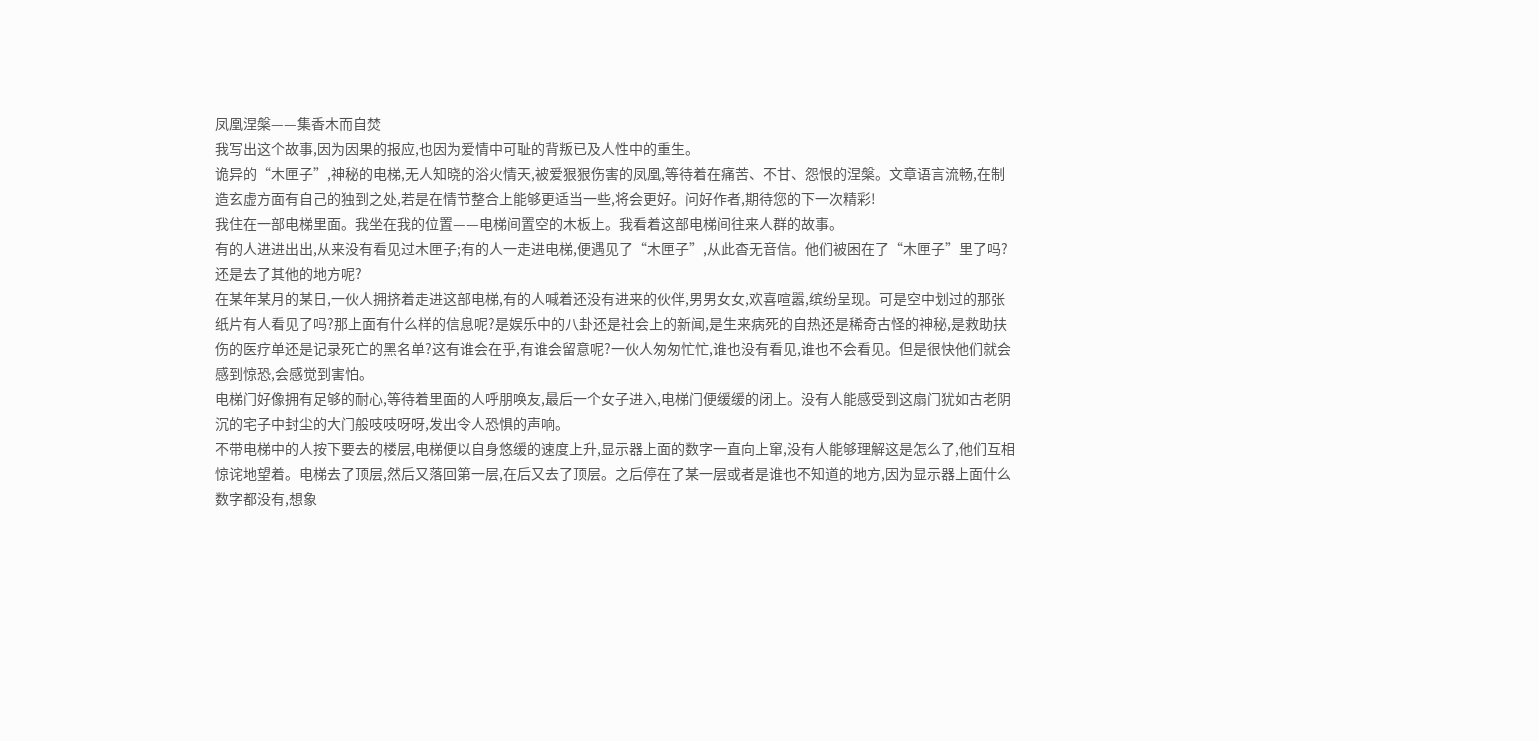凤凰涅槃——集香木而自焚
我写出这个故事,因为因果的报应,也因为爱情中可耻的背叛已及人性中的重生。
诡异的“木匣子”,神秘的电梯,无人知晓的浴火情天,被爱狠狠伤害的凤凰,等待着在痛苦、不甘、怨恨的涅槃。文章语言流畅,在制造玄虚方面有自己的独到之处,若是在情节整合上能够更适当一些,将会更好。问好作者,期待您的下一次精彩!
我住在一部电梯里面。我坐在我的位置——电梯间置空的木板上。我看着这部电梯间往来人群的故事。
有的人进进出出,从来没有看见过木匣子;有的人一走进电梯,便遇见了“木匣子”,从此杳无音信。他们被困在了“木匣子”里了吗?还是去了其他的地方呢?
在某年某月的某日,一伙人拥挤着走进这部电梯,有的人喊着还没有进来的伙伴,男男女女,欢喜喧嚣,缤纷呈现。可是空中划过的那张纸片有人看见了吗?那上面有什么样的信息呢?是娱乐中的八卦还是社会上的新闻,是生来病死的自热还是稀奇古怪的神秘,是救助扶伤的医疗单还是记录死亡的黑名单?这有谁会在乎,有谁会留意呢?一伙人匆匆忙忙,谁也没有看见,谁也不会看见。但是很快他们就会感到惊恐,会感觉到害怕。
电梯门好像拥有足够的耐心,等待着里面的人呼朋唤友,最后一个女子进入,电梯门便缓缓的闭上。没有人能感受到这扇门犹如古老阴沉的宅子中封尘的大门般吱吱呀呀,发出令人恐惧的声响。
不带电梯中的人按下要去的楼层,电梯便以自身悠缓的速度上升,显示器上面的数字一直向上窜,没有人能够理解这是怎么了,他们互相惊诧地望着。电梯去了顶层,然后又落回第一层,在后又去了顶层。之后停在了某一层或者是谁也不知道的地方,因为显示器上面什么数字都没有,想象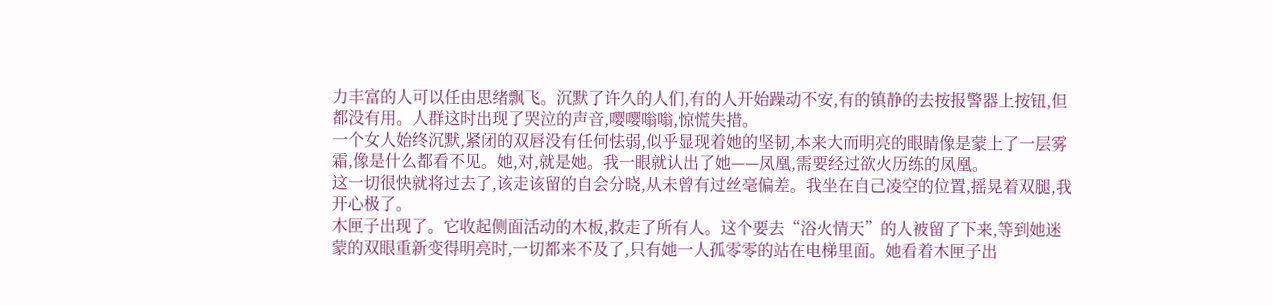力丰富的人可以任由思绪飘飞。沉默了许久的人们,有的人开始躁动不安,有的镇静的去按报警器上按钮,但都没有用。人群这时出现了哭泣的声音,嘤嘤嗡嗡,惊慌失措。
一个女人始终沉默,紧闭的双唇没有任何怯弱,似乎显现着她的坚韧,本来大而明亮的眼睛像是蒙上了一层雾霜,像是什么都看不见。她,对,就是她。我一眼就认出了她——凤凰,需要经过欲火历练的凤凰。
这一切很快就将过去了,该走该留的自会分晓,从未曾有过丝毫偏差。我坐在自己凌空的位置,摇晃着双腿,我开心极了。
木匣子出现了。它收起侧面活动的木板,救走了所有人。这个要去“浴火情天”的人被留了下来,等到她迷蒙的双眼重新变得明亮时,一切都来不及了,只有她一人孤零零的站在电梯里面。她看着木匣子出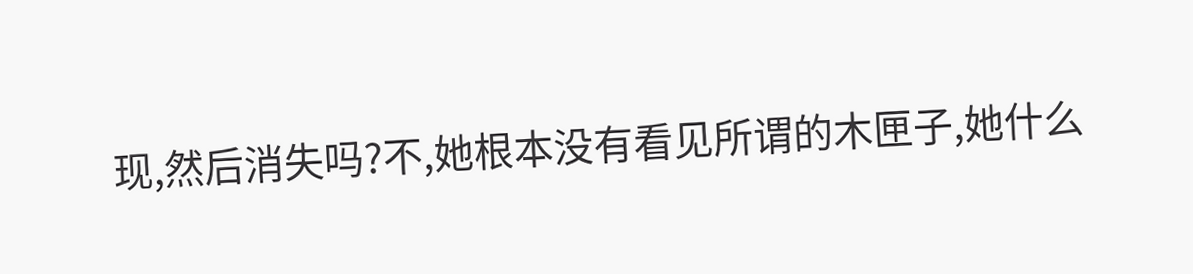现,然后消失吗?不,她根本没有看见所谓的木匣子,她什么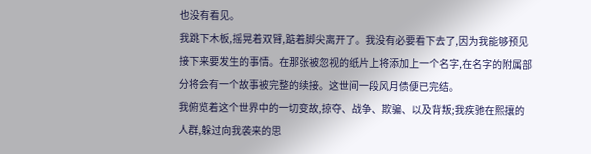也没有看见。
我跳下木板,摇晃着双臂,踮着脚尖离开了。我没有必要看下去了,因为我能够预见接下来要发生的事情。在那张被忽视的纸片上将添加上一个名字,在名字的附属部分将会有一个故事被完整的续接。这世间一段风月债便已完结。
我俯览着这个世界中的一切变故,掠夺、战争、欺骗、以及背叛;我疾驰在熙攘的人群,躲过向我袭来的思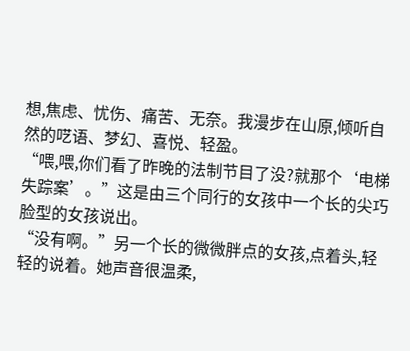想,焦虑、忧伤、痛苦、无奈。我漫步在山原,倾听自然的呓语、梦幻、喜悦、轻盈。
“喂,喂,你们看了昨晚的法制节目了没?就那个‘电梯失踪案’。”这是由三个同行的女孩中一个长的尖巧脸型的女孩说出。
“没有啊。”另一个长的微微胖点的女孩,点着头,轻轻的说着。她声音很温柔,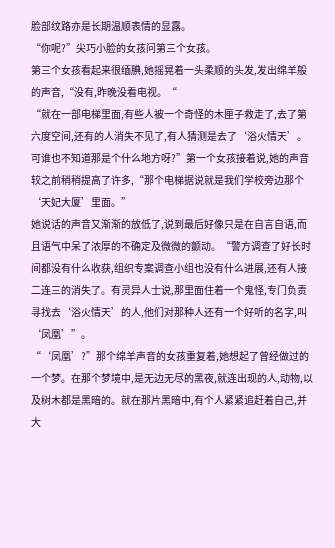脸部纹路亦是长期温顺表情的显露。
“你呢?”尖巧小脸的女孩问第三个女孩。
第三个女孩看起来很缅腆,她摇晃着一头柔顺的头发,发出绵羊般的声音,“没有,昨晚没看电视。“
“就在一部电梯里面,有些人被一个奇怪的木匣子救走了,去了第六度空间,还有的人消失不见了,有人猜测是去了‘浴火情天’。可谁也不知道那是个什么地方呀?”第一个女孩接着说,她的声音较之前稍稍提高了许多,“那个电梯据说就是我们学校旁边那个‘天妃大厦’里面。”
她说话的声音又渐渐的放低了,说到最后好像只是在自言自语,而且语气中呆了浓厚的不确定及微微的颤动。“警方调查了好长时间都没有什么收获,组织专案调查小组也没有什么进展,还有人接二连三的消失了。有灵异人士说,那里面住着一个鬼怪,专门负责寻找去‘浴火情天’的人,他们对那种人还有一个好听的名字,叫‘凤凰’”。
“‘凤凰’?”那个绵羊声音的女孩重复着,她想起了曾经做过的一个梦。在那个梦境中,是无边无尽的黑夜,就连出现的人,动物,以及树木都是黑暗的。就在那片黑暗中,有个人紧紧追赶着自己,并大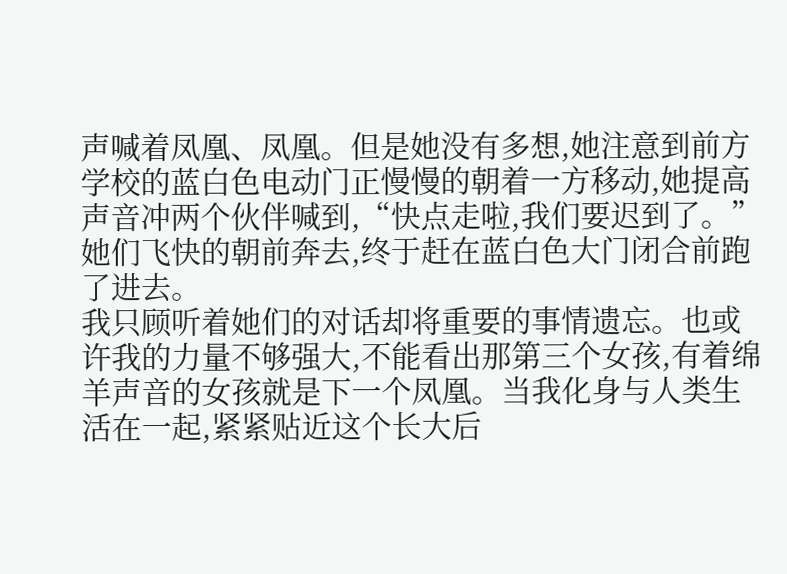声喊着凤凰、凤凰。但是她没有多想,她注意到前方学校的蓝白色电动门正慢慢的朝着一方移动,她提高声音冲两个伙伴喊到,“快点走啦,我们要迟到了。”她们飞快的朝前奔去,终于赶在蓝白色大门闭合前跑了进去。
我只顾听着她们的对话却将重要的事情遗忘。也或许我的力量不够强大,不能看出那第三个女孩,有着绵羊声音的女孩就是下一个凤凰。当我化身与人类生活在一起,紧紧贴近这个长大后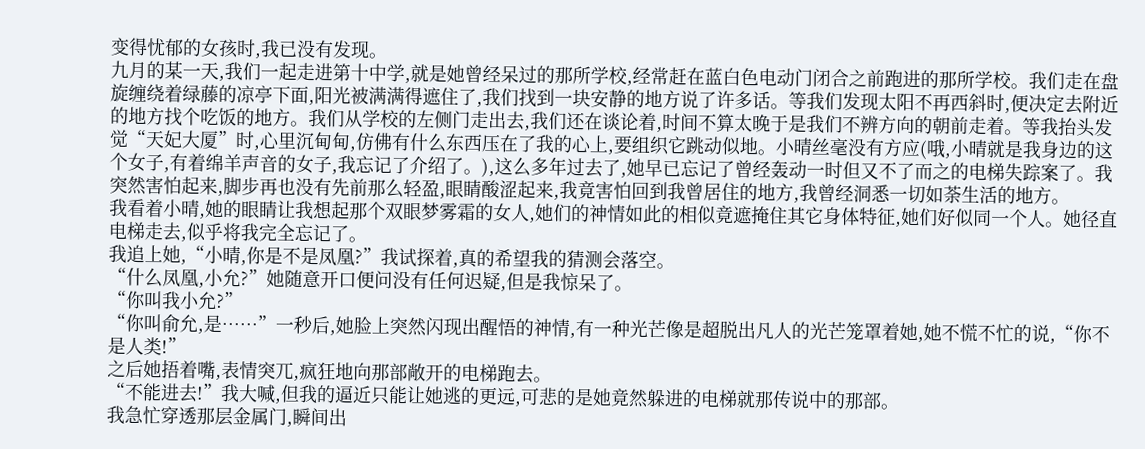变得忧郁的女孩时,我已没有发现。
九月的某一天,我们一起走进第十中学,就是她曾经呆过的那所学校,经常赶在蓝白色电动门闭合之前跑进的那所学校。我们走在盘旋缠绕着绿藤的凉亭下面,阳光被满满得遮住了,我们找到一块安静的地方说了许多话。等我们发现太阳不再西斜时,便决定去附近的地方找个吃饭的地方。我们从学校的左侧门走出去,我们还在谈论着,时间不算太晚于是我们不辨方向的朝前走着。等我抬头发觉“天妃大厦”时,心里沉甸甸,仿佛有什么东西压在了我的心上,要组织它跳动似地。小晴丝毫没有方应(哦,小晴就是我身边的这个女子,有着绵羊声音的女子,我忘记了介绍了。),这么多年过去了,她早已忘记了曾经轰动一时但又不了而之的电梯失踪案了。我突然害怕起来,脚步再也没有先前那么轻盈,眼睛酸涩起来,我竟害怕回到我曾居住的地方,我曾经洞悉一切如荼生活的地方。
我看着小晴,她的眼睛让我想起那个双眼梦雾霜的女人,她们的神情如此的相似竟遮掩住其它身体特征,她们好似同一个人。她径直电梯走去,似乎将我完全忘记了。
我追上她,“小晴,你是不是凤凰?”我试探着,真的希望我的猜测会落空。
“什么凤凰,小允?”她随意开口便问没有任何迟疑,但是我惊呆了。
“你叫我小允?”
“你叫俞允,是……”一秒后,她脸上突然闪现出醒悟的神情,有一种光芒像是超脱出凡人的光芒笼罩着她,她不慌不忙的说,“你不是人类!”
之后她捂着嘴,表情突兀,疯狂地向那部敞开的电梯跑去。
“不能进去!”我大喊,但我的逼近只能让她逃的更远,可悲的是她竟然躲进的电梯就那传说中的那部。
我急忙穿透那层金属门,瞬间出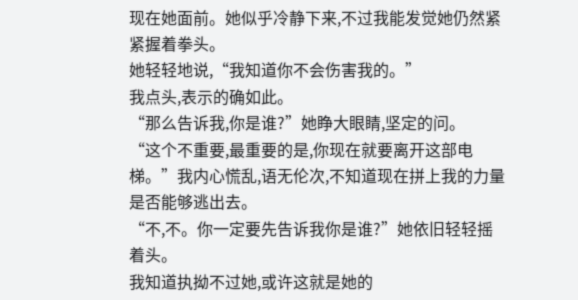现在她面前。她似乎冷静下来,不过我能发觉她仍然紧紧握着拳头。
她轻轻地说,“我知道你不会伤害我的。”
我点头,表示的确如此。
“那么告诉我,你是谁?”她睁大眼睛,坚定的问。
“这个不重要,最重要的是,你现在就要离开这部电梯。”我内心慌乱,语无伦次,不知道现在拼上我的力量是否能够逃出去。
“不,不。你一定要先告诉我你是谁?”她依旧轻轻摇着头。
我知道执拗不过她,或许这就是她的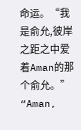命运。“我是俞允,彼岸之距之中爱着Aman的那个俞允。”
“Aman,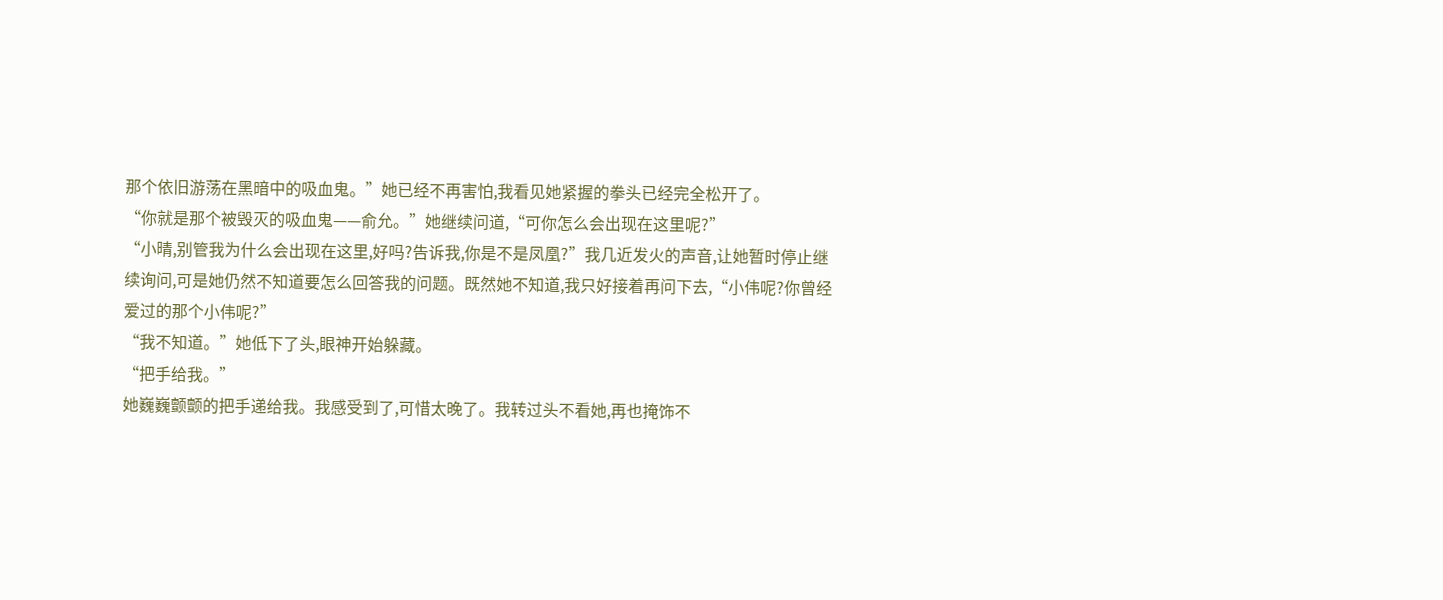那个依旧游荡在黑暗中的吸血鬼。”她已经不再害怕,我看见她紧握的拳头已经完全松开了。
“你就是那个被毁灭的吸血鬼——俞允。”她继续问道,“可你怎么会出现在这里呢?”
“小晴,别管我为什么会出现在这里,好吗?告诉我,你是不是凤凰?”我几近发火的声音,让她暂时停止继续询问,可是她仍然不知道要怎么回答我的问题。既然她不知道,我只好接着再问下去,“小伟呢?你曾经爱过的那个小伟呢?”
“我不知道。”她低下了头,眼神开始躲藏。
“把手给我。”
她巍巍颤颤的把手递给我。我感受到了,可惜太晚了。我转过头不看她,再也掩饰不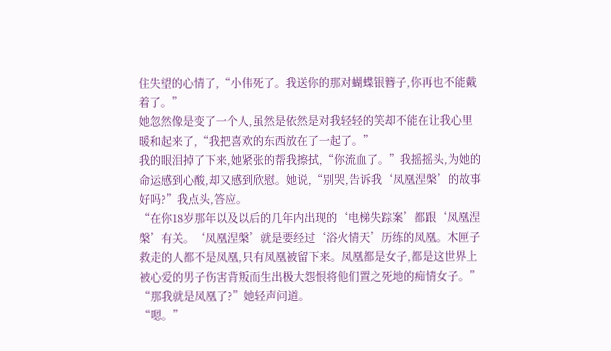住失望的心情了,“小伟死了。我送你的那对蝴蝶银簪子,你再也不能戴着了。”
她忽然像是变了一个人,虽然是依然是对我轻轻的笑却不能在让我心里暖和起来了,“我把喜欢的东西放在了一起了。”
我的眼泪掉了下来,她紧张的帮我擦拭,“你流血了。”我摇摇头,为她的命运感到心酸,却又感到欣慰。她说,“别哭,告诉我‘凤凰涅槃’的故事好吗?”我点头,答应。
“在你18岁那年以及以后的几年内出现的‘电梯失踪案’都跟‘凤凰涅槃’有关。‘凤凰涅槃’就是要经过‘浴火情天’历练的凤凰。木匣子救走的人都不是凤凰,只有凤凰被留下来。凤凰都是女子,都是这世界上被心爱的男子伤害背叛而生出极大怨恨将他们置之死地的痴情女子。”
“那我就是凤凰了?”她轻声问道。
“嗯。”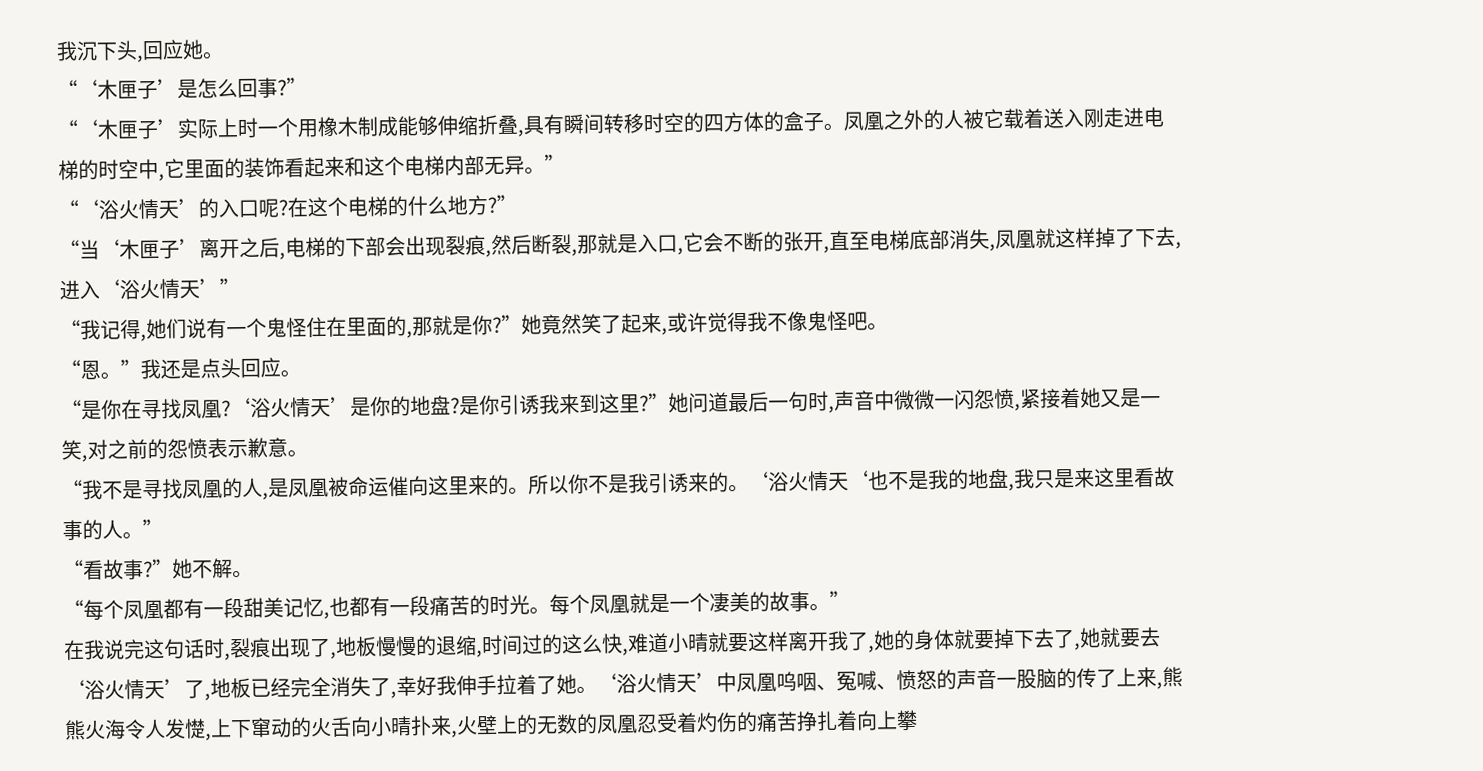我沉下头,回应她。
“‘木匣子’是怎么回事?”
“‘木匣子’实际上时一个用橡木制成能够伸缩折叠,具有瞬间转移时空的四方体的盒子。凤凰之外的人被它载着送入刚走进电梯的时空中,它里面的装饰看起来和这个电梯内部无异。”
“‘浴火情天’的入口呢?在这个电梯的什么地方?”
“当‘木匣子’离开之后,电梯的下部会出现裂痕,然后断裂,那就是入口,它会不断的张开,直至电梯底部消失,凤凰就这样掉了下去,进入‘浴火情天’”
“我记得,她们说有一个鬼怪住在里面的,那就是你?”她竟然笑了起来,或许觉得我不像鬼怪吧。
“恩。”我还是点头回应。
“是你在寻找凤凰?‘浴火情天’是你的地盘?是你引诱我来到这里?”她问道最后一句时,声音中微微一闪怨愤,紧接着她又是一笑,对之前的怨愤表示歉意。
“我不是寻找凤凰的人,是凤凰被命运催向这里来的。所以你不是我引诱来的。‘浴火情天‘也不是我的地盘,我只是来这里看故事的人。”
“看故事?”她不解。
“每个凤凰都有一段甜美记忆,也都有一段痛苦的时光。每个凤凰就是一个凄美的故事。”
在我说完这句话时,裂痕出现了,地板慢慢的退缩,时间过的这么快,难道小晴就要这样离开我了,她的身体就要掉下去了,她就要去‘浴火情天’了,地板已经完全消失了,幸好我伸手拉着了她。‘浴火情天’中凤凰呜咽、冤喊、愤怒的声音一股脑的传了上来,熊熊火海令人发憷,上下窜动的火舌向小晴扑来,火壁上的无数的凤凰忍受着灼伤的痛苦挣扎着向上攀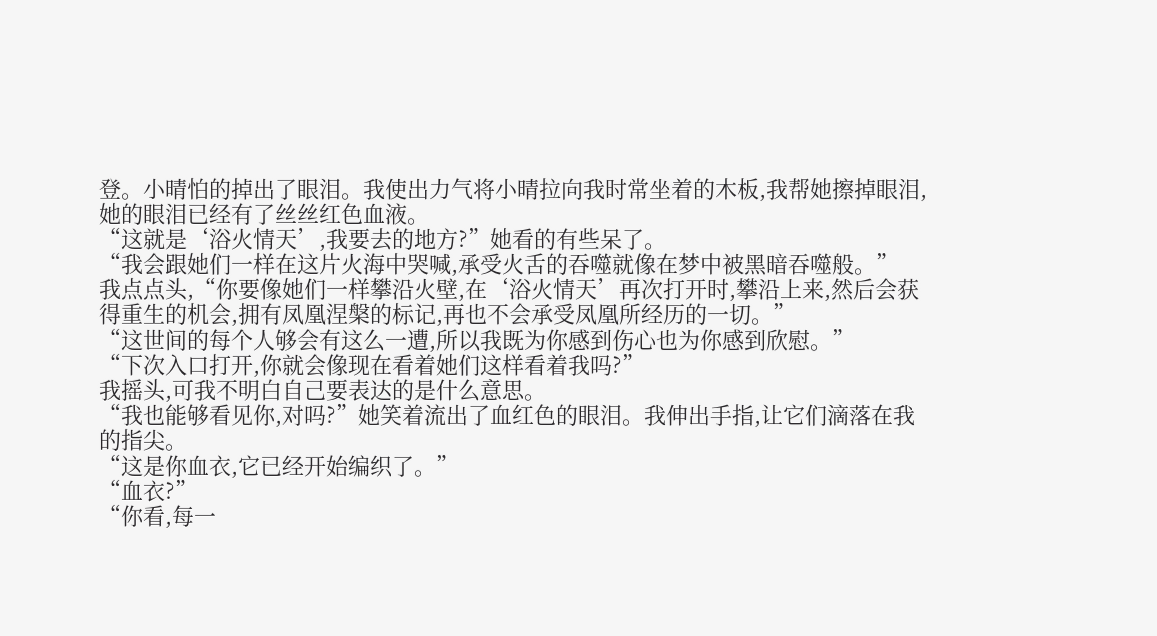登。小晴怕的掉出了眼泪。我使出力气将小晴拉向我时常坐着的木板,我帮她擦掉眼泪,她的眼泪已经有了丝丝红色血液。
“这就是‘浴火情天’,我要去的地方?”她看的有些呆了。
“我会跟她们一样在这片火海中哭喊,承受火舌的吞噬就像在梦中被黑暗吞噬般。”
我点点头,“你要像她们一样攀沿火壁,在‘浴火情天’再次打开时,攀沿上来,然后会获得重生的机会,拥有凤凰涅槃的标记,再也不会承受凤凰所经历的一切。”
“这世间的每个人够会有这么一遭,所以我既为你感到伤心也为你感到欣慰。”
“下次入口打开,你就会像现在看着她们这样看着我吗?”
我摇头,可我不明白自己要表达的是什么意思。
“我也能够看见你,对吗?”她笑着流出了血红色的眼泪。我伸出手指,让它们滴落在我的指尖。
“这是你血衣,它已经开始编织了。”
“血衣?”
“你看,每一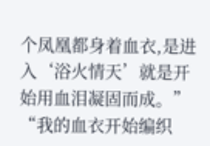个凤凰都身着血衣,是进入‘浴火情天’就是开始用血泪凝固而成。”
“我的血衣开始编织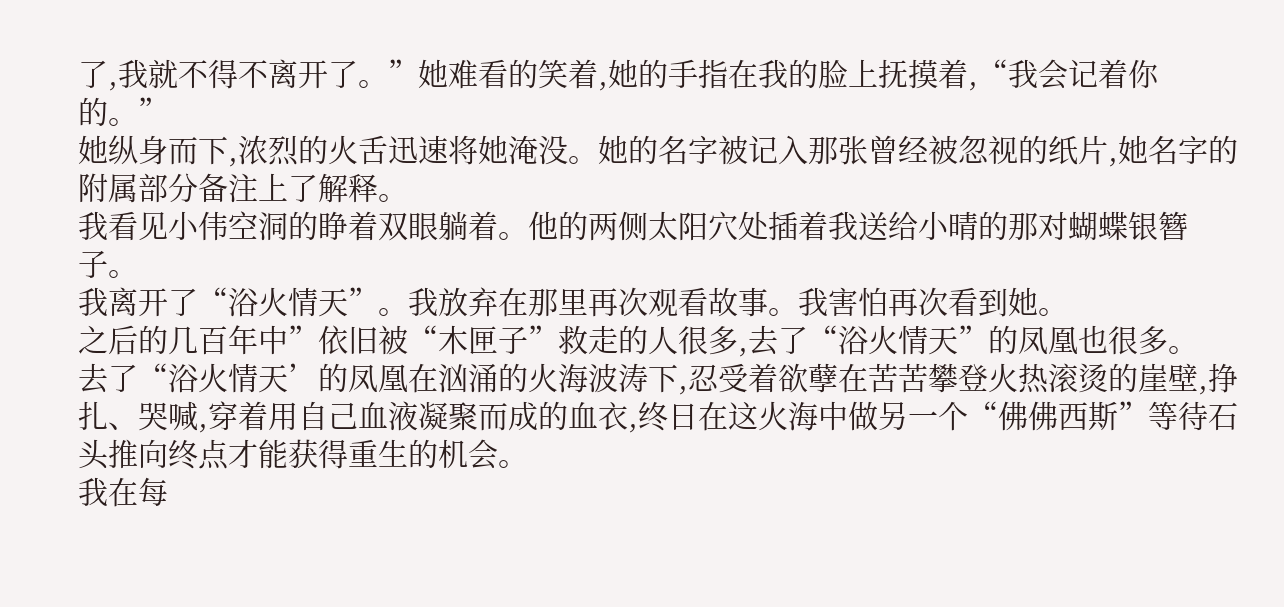了,我就不得不离开了。”她难看的笑着,她的手指在我的脸上抚摸着,“我会记着你的。”
她纵身而下,浓烈的火舌迅速将她淹没。她的名字被记入那张曾经被忽视的纸片,她名字的附属部分备注上了解释。
我看见小伟空洞的睁着双眼躺着。他的两侧太阳穴处插着我送给小晴的那对蝴蝶银簪子。
我离开了“浴火情天”。我放弃在那里再次观看故事。我害怕再次看到她。
之后的几百年中”依旧被“木匣子”救走的人很多,去了“浴火情天”的凤凰也很多。
去了“浴火情天’的凤凰在汹涌的火海波涛下,忍受着欲孽在苦苦攀登火热滚烫的崖壁,挣扎、哭喊,穿着用自己血液凝聚而成的血衣,终日在这火海中做另一个“佛佛西斯”等待石头推向终点才能获得重生的机会。
我在每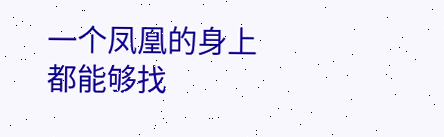一个凤凰的身上都能够找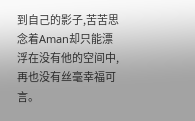到自己的影子,苦苦思念着Aman却只能漂浮在没有他的空间中,再也没有丝毫幸福可言。